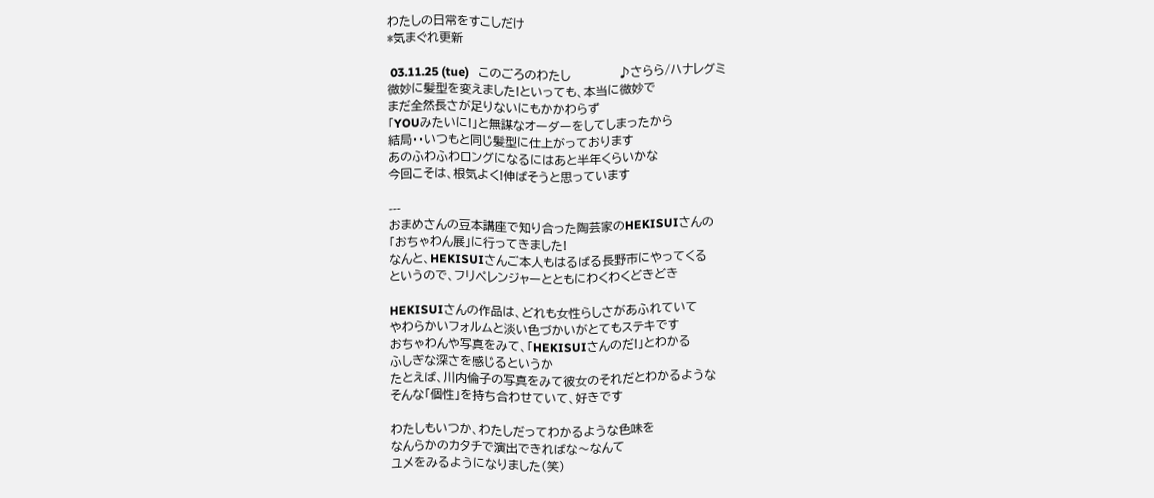わたしの日常をすこしだけ
*気まぐれ更新

 03.11.25 (tue)   このごろのわたし            ♪さらら/ハナレグミ
微妙に髪型を変えました!といっても、本当に微妙で
まだ全然長さが足りないにもかかわらず
「YOUみたいに!」と無謀なオーダーをしてしまったから
結局・・いつもと同じ髪型に仕上がっております
あのふわふわロングになるにはあと半年くらいかな
今回こそは、根気よく!伸ばそうと思っています

---
おまめさんの豆本講座で知り合った陶芸家のHEKISUIさんの
「おちゃわん展」に行ってきました!
なんと、HEKISUIさんご本人もはるばる長野市にやってくる
というので、フリペレンジャーとともにわくわくどきどき

HEKISUIさんの作品は、どれも女性らしさがあふれていて
やわらかいフォルムと淡い色づかいがとてもステキです
おちゃわんや写真をみて、「HEKISUIさんのだ!」とわかる
ふしぎな深さを感じるというか
たとえば、川内倫子の写真をみて彼女のそれだとわかるような
そんな「個性」を持ち合わせていて、好きです

わたしもいつか、わたしだってわかるような色味を
なんらかのカタチで演出できればな〜なんて
ユメをみるようになりました(笑)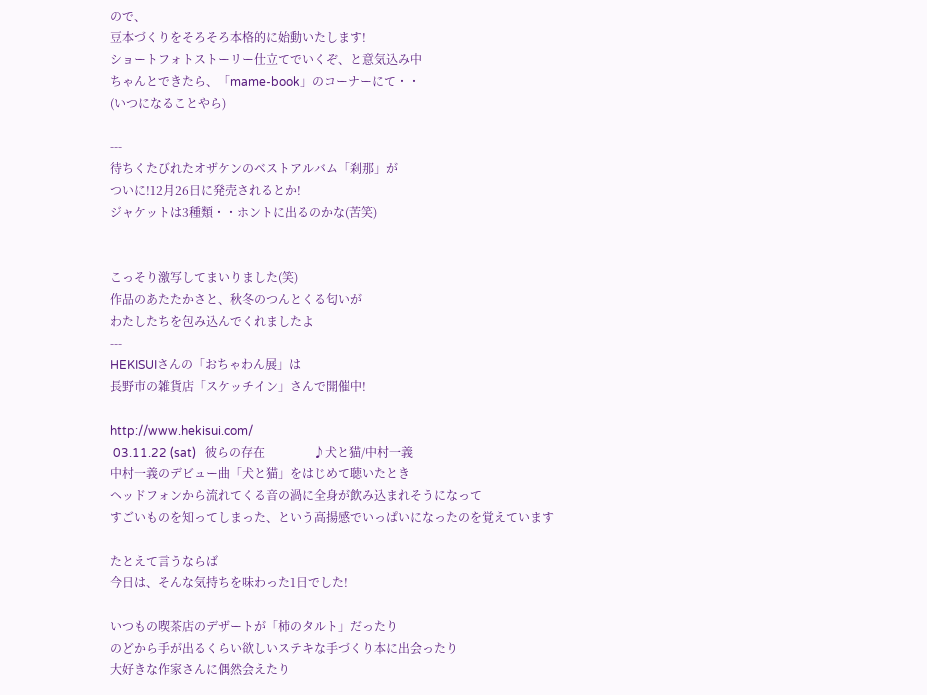ので、
豆本づくりをそろそろ本格的に始動いたします!
ショートフォトストーリー仕立てでいくぞ、と意気込み中
ちゃんとできたら、「mame-book」のコーナーにて・・
(いつになることやら)

---
待ちくたびれたオザケンのベストアルバム「刹那」が
ついに!12月26日に発売されるとか!
ジャケットは3種類・・ホントに出るのかな(苦笑)


こっそり激写してまいりました(笑)
作品のあたたかさと、秋冬のつんとくる匂いが
わたしたちを包み込んでくれましたよ
---
HEKISUIさんの「おちゃわん展」は
長野市の雑貨店「スケッチイン」さんで開催中!

http://www.hekisui.com/
 03.11.22 (sat)   彼らの存在                ♪犬と猫/中村一義
中村一義のデビュー曲「犬と猫」をはじめて聴いたとき
ヘッドフォンから流れてくる音の渦に全身が飲み込まれそうになって
すごいものを知ってしまった、という高揚感でいっぱいになったのを覚えています

たとえて言うならば
今日は、そんな気持ちを味わった1日でした!

いつもの喫茶店のデザートが「柿のタルト」だったり
のどから手が出るくらい欲しいステキな手づくり本に出会ったり
大好きな作家さんに偶然会えたり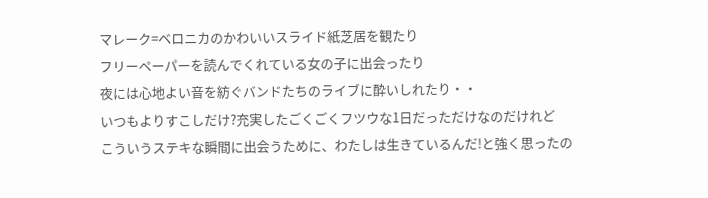マレーク=ベロニカのかわいいスライド紙芝居を観たり
フリーペーパーを読んでくれている女の子に出会ったり
夜には心地よい音を紡ぐバンドたちのライブに酔いしれたり・・
いつもよりすこしだけ?充実したごくごくフツウな1日だっただけなのだけれど
こういうステキな瞬間に出会うために、わたしは生きているんだ!と強く思ったの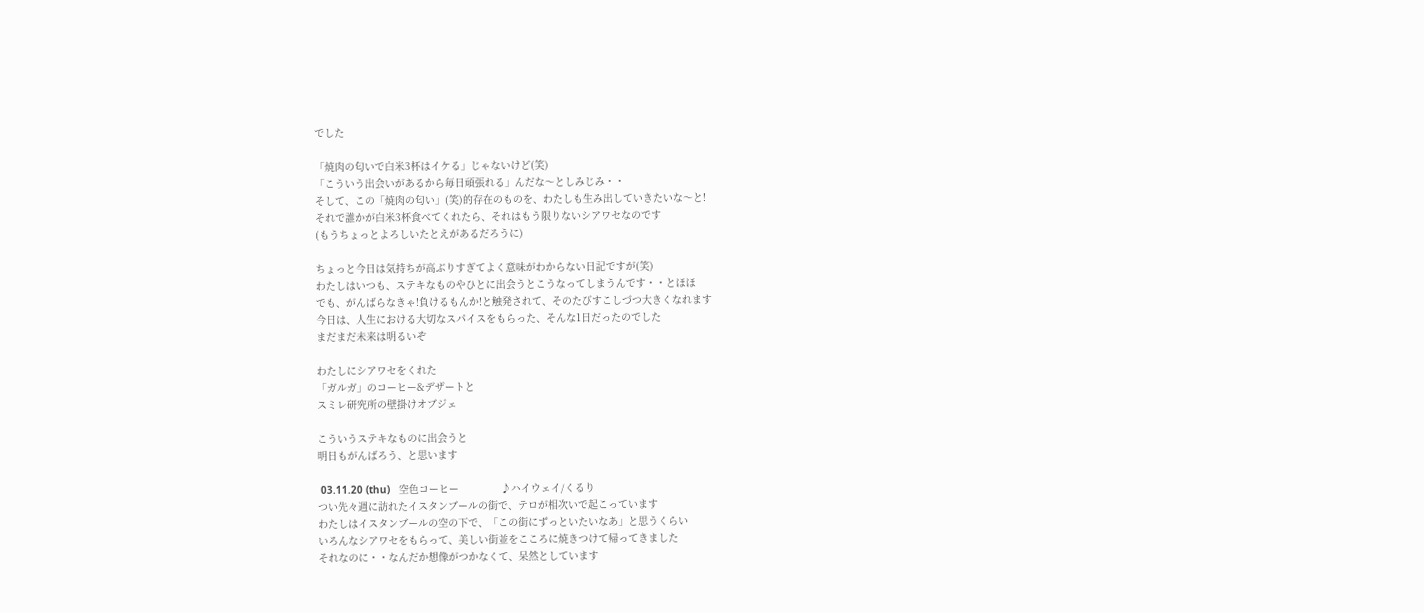でした

「焼肉の匂いで白米3杯はイケる」じゃないけど(笑)
「こういう出会いがあるから毎日頑張れる」んだな〜としみじみ・・
そして、この「焼肉の匂い」(笑)的存在のものを、わたしも生み出していきたいな〜と!
それで誰かが白米3杯食べてくれたら、それはもう限りないシアワセなのです
(もうちょっとよろしいたとえがあるだろうに)

ちょっと今日は気持ちが高ぶりすぎてよく意味がわからない日記ですが(笑)
わたしはいつも、ステキなものやひとに出会うとこうなってしまうんです・・とほほ
でも、がんばらなきゃ!負けるもんか!と触発されて、そのたびすこしづつ大きくなれます
今日は、人生における大切なスパイスをもらった、そんな1日だったのでした
まだまだ未来は明るいぞ

わたしにシアワセをくれた
「ガルガ」のコーヒー&デザートと
スミレ研究所の壁掛けオブジェ

こういうステキなものに出会うと
明日もがんばろう、と思います

 03.11.20 (thu)   空色コーヒー              ♪ハイウェイ/くるり
つい先々週に訪れたイスタンブールの街で、テロが相次いで起こっています
わたしはイスタンブールの空の下で、「この街にずっといたいなあ」と思うくらい
いろんなシアワセをもらって、美しい街並をこころに焼きつけて帰ってきました
それなのに・・なんだか想像がつかなくて、呆然としています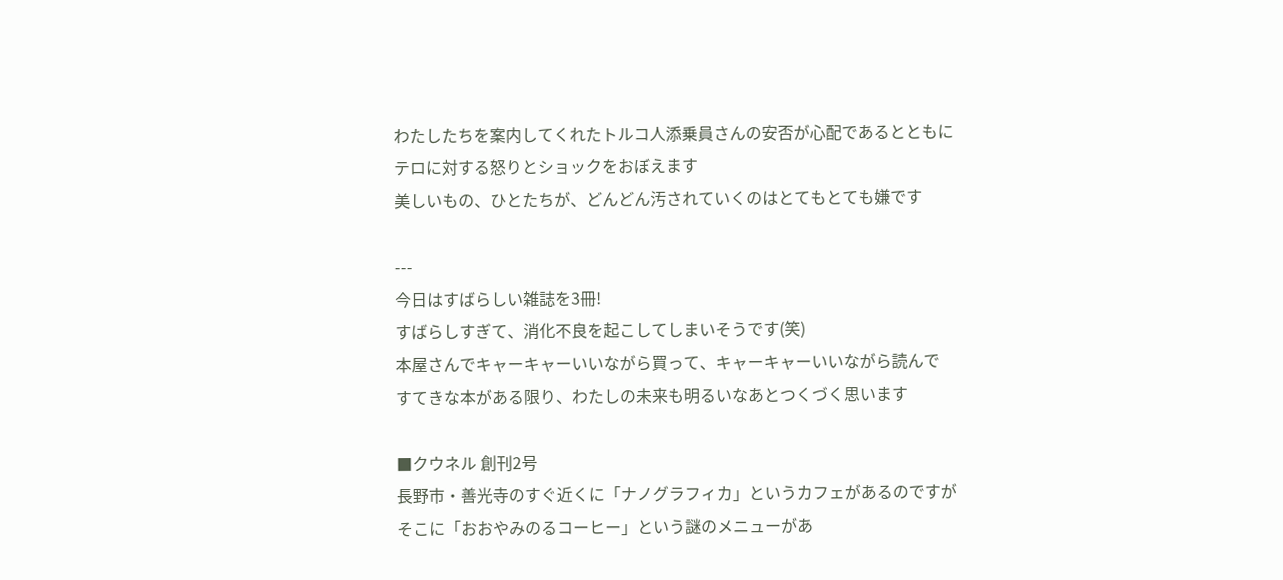わたしたちを案内してくれたトルコ人添乗員さんの安否が心配であるとともに
テロに対する怒りとショックをおぼえます
美しいもの、ひとたちが、どんどん汚されていくのはとてもとても嫌です

---
今日はすばらしい雑誌を3冊!
すばらしすぎて、消化不良を起こしてしまいそうです(笑)
本屋さんでキャーキャーいいながら買って、キャーキャーいいながら読んで
すてきな本がある限り、わたしの未来も明るいなあとつくづく思います

■クウネル 創刊2号
長野市・善光寺のすぐ近くに「ナノグラフィカ」というカフェがあるのですが
そこに「おおやみのるコーヒー」という謎のメニューがあ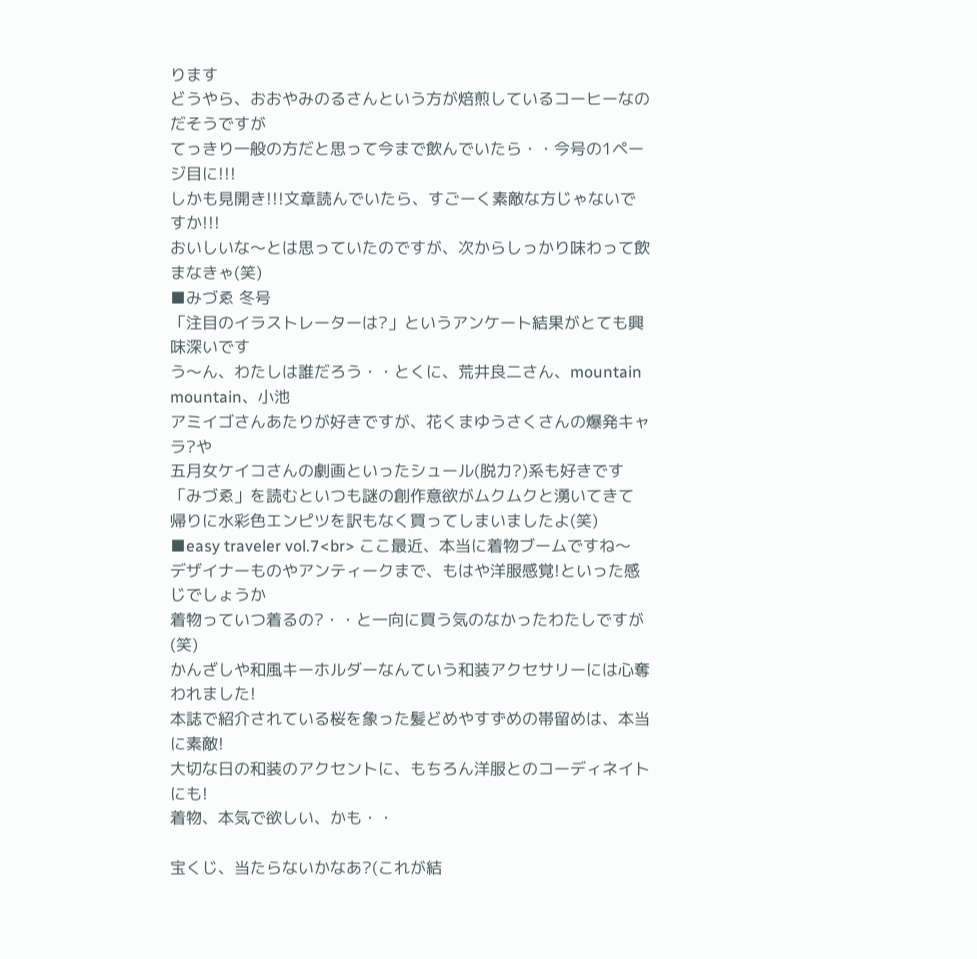ります
どうやら、おおやみのるさんという方が焙煎しているコーヒーなのだそうですが
てっきり一般の方だと思って今まで飲んでいたら・・今号の1ページ目に!!!
しかも見開き!!!文章読んでいたら、すごーく素敵な方じゃないですか!!!
おいしいな〜とは思っていたのですが、次からしっかり味わって飲まなきゃ(笑)
■みづゑ 冬号
「注目のイラストレーターは?」というアンケート結果がとても興味深いです
う〜ん、わたしは誰だろう・・とくに、荒井良二さん、mountain mountain、小池
アミイゴさんあたりが好きですが、花くまゆうさくさんの爆発キャラ?や
五月女ケイコさんの劇画といったシュール(脱力?)系も好きです
「みづゑ」を読むといつも謎の創作意欲がムクムクと湧いてきて
帰りに水彩色エンピツを訳もなく買ってしまいましたよ(笑)
■easy traveler vol.7<br> ここ最近、本当に着物ブームですね〜
デザイナーものやアンティークまで、もはや洋服感覚!といった感じでしょうか
着物っていつ着るの?・・と一向に買う気のなかったわたしですが(笑)
かんざしや和風キーホルダーなんていう和装アクセサリーには心奪われました!
本誌で紹介されている桜を象った髪どめやすずめの帯留めは、本当に素敵!
大切な日の和装のアクセントに、もちろん洋服とのコーディネイトにも!
着物、本気で欲しい、かも・・

宝くじ、当たらないかなあ?(これが結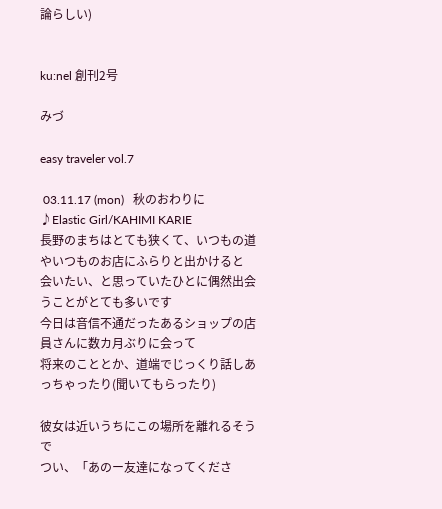論らしい)


ku:nel 創刊2号

みづ

easy traveler vol.7

 03.11.17 (mon)   秋のおわりに           ♪Elastic Girl/KAHIMI KARIE
長野のまちはとても狭くて、いつもの道やいつものお店にふらりと出かけると
会いたい、と思っていたひとに偶然出会うことがとても多いです
今日は音信不通だったあるショップの店員さんに数カ月ぶりに会って
将来のこととか、道端でじっくり話しあっちゃったり(聞いてもらったり)

彼女は近いうちにこの場所を離れるそうで
つい、「あのー友達になってくださ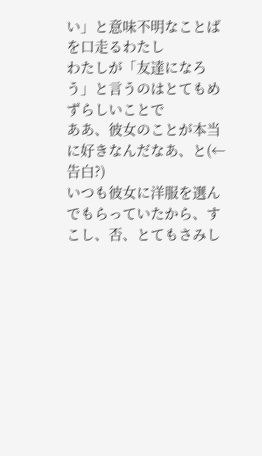い」と意味不明なことばを口走るわたし
わたしが「友達になろう」と言うのはとてもめずらしいことで
ああ、彼女のことが本当に好きなんだなあ、と(←告白?)
いつも彼女に洋服を選んでもらっていたから、すこし、否、とてもさみし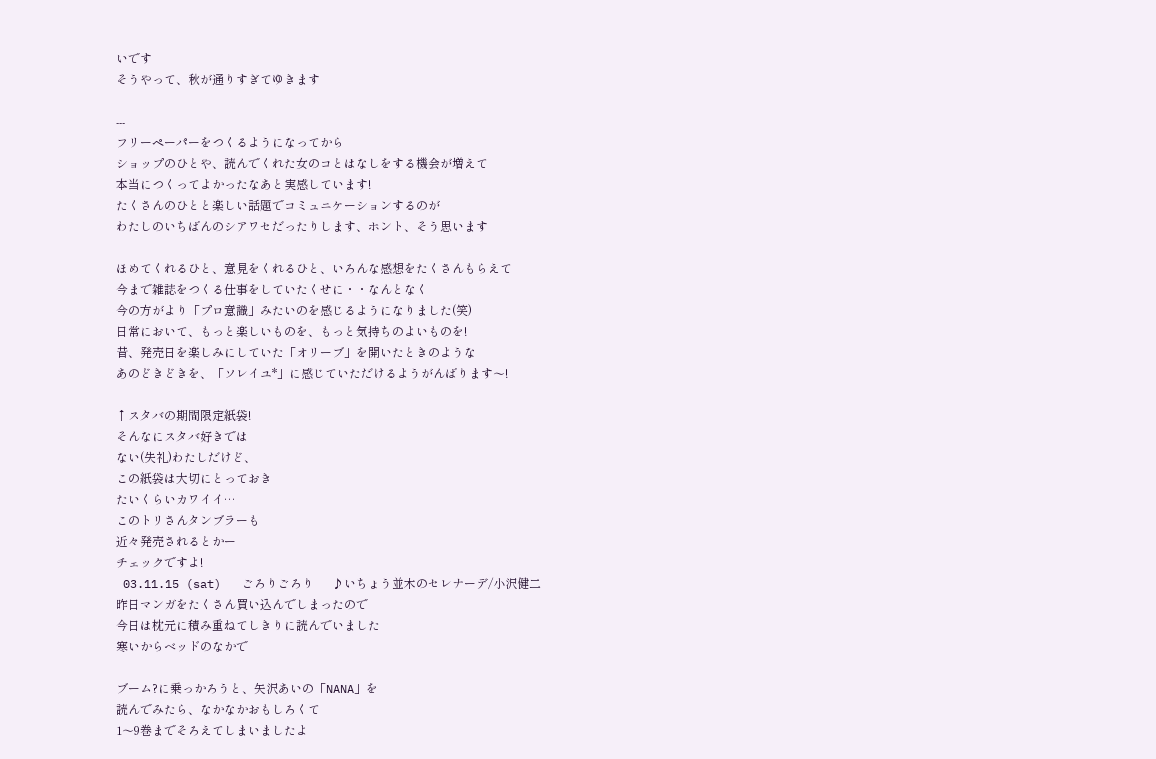いです
そうやって、秋が通りすぎてゆきます

---
フリーペーパーをつくるようになってから
ショップのひとや、読んでくれた女のコとはなしをする機会が増えて
本当につくってよかったなあと実感しています!
たくさんのひとと楽しい話題でコミュニケーションするのが
わたしのいちばんのシアワセだったりします、ホント、そう思います

ほめてくれるひと、意見をくれるひと、いろんな感想をたくさんもらえて
今まで雑誌をつくる仕事をしていたくせに・・なんとなく
今の方がより「プロ意識」みたいのを感じるようになりました(笑)
日常において、もっと楽しいものを、もっと気持ちのよいものを!
昔、発売日を楽しみにしていた「オリーブ」を開いたときのような
あのどきどきを、「ソレイユ*」に感じていただけるようがんばります〜!

↑スタバの期間限定紙袋!
そんなにスタバ好きでは
ない(失礼)わたしだけど、
この紙袋は大切にとっておき
たいくらいカワイイ…
このトリさんタンブラーも
近々発売されるとかー
チェックですよ!
 03.11.15 (sat)   ごろりごろり      ♪いちょう並木のセレナーデ/小沢健二
昨日マンガをたくさん買い込んでしまったので
今日は枕元に積み重ねてしきりに読んでいました
寒いからベッドのなかで

ブーム?に乗っかろうと、矢沢あいの「NANA」を
読んでみたら、なかなかおもしろくて
1〜9巻までそろえてしまいましたよ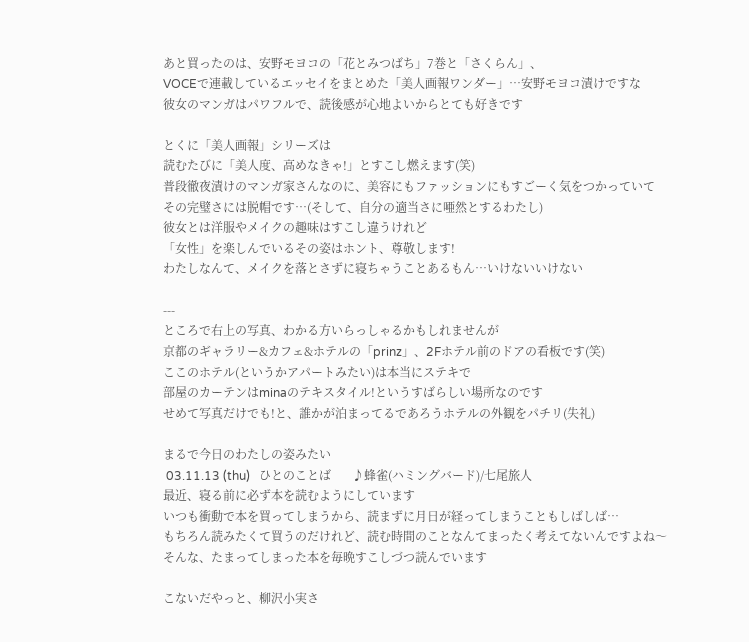あと買ったのは、安野モヨコの「花とみつばち」7巻と「さくらん」、
VOCEで連載しているエッセイをまとめた「美人画報ワンダー」…安野モヨコ漬けですな
彼女のマンガはパワフルで、読後感が心地よいからとても好きです

とくに「美人画報」シリーズは
読むたびに「美人度、高めなきゃ!」とすこし燃えます(笑)
普段徹夜漬けのマンガ家さんなのに、美容にもファッションにもすごーく気をつかっていて
その完璧さには脱帽です…(そして、自分の適当さに唖然とするわたし)
彼女とは洋服やメイクの趣味はすこし違うけれど
「女性」を楽しんでいるその姿はホント、尊敬します!
わたしなんて、メイクを落とさずに寝ちゃうことあるもん…いけないいけない

---
ところで右上の写真、わかる方いらっしゃるかもしれませんが
京都のギャラリー&カフェ&ホテルの「prinz」、2Fホテル前のドアの看板です(笑)
ここのホテル(というかアパートみたい)は本当にステキで
部屋のカーテンはminaのテキスタイル!というすばらしい場所なのです
せめて写真だけでも!と、誰かが泊まってるであろうホテルの外観をパチリ(失礼)

まるで今日のわたしの姿みたい
 03.11.13 (thu)   ひとのことば       ♪蜂雀(ハミングバード)/七尾旅人
最近、寝る前に必ず本を読むようにしています
いつも衝動で本を買ってしまうから、読まずに月日が経ってしまうこともしばしば…
もちろん読みたくて買うのだけれど、読む時間のことなんてまったく考えてないんですよね〜
そんな、たまってしまった本を毎晩すこしづつ読んでいます

こないだやっと、柳沢小実さ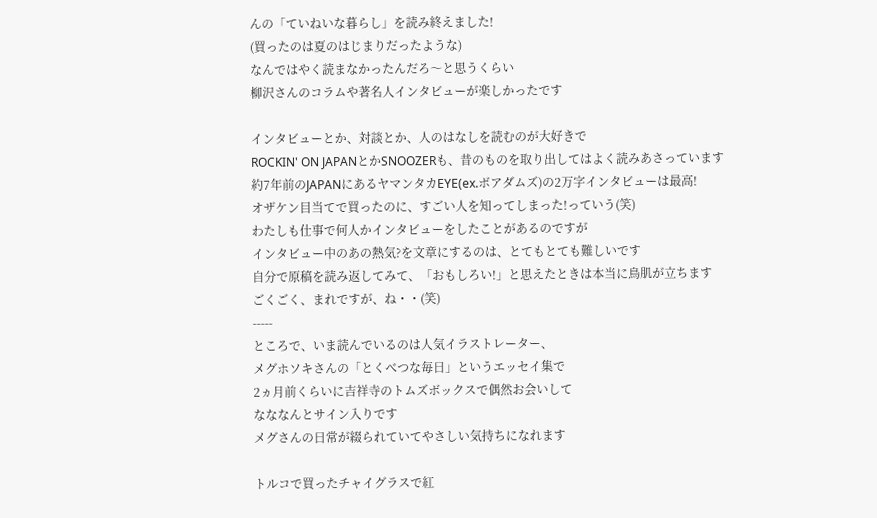んの「ていねいな暮らし」を読み終えました!
(買ったのは夏のはじまりだったような)
なんではやく読まなかったんだろ〜と思うくらい
柳沢さんのコラムや著名人インタビューが楽しかったです

インタビューとか、対談とか、人のはなしを読むのが大好きで
ROCKIN' ON JAPANとかSNOOZERも、昔のものを取り出してはよく読みあさっています
約7年前のJAPANにあるヤマンタカEYE(ex.ボアダムズ)の2万字インタビューは最高!
オザケン目当てで買ったのに、すごい人を知ってしまった!っていう(笑)
わたしも仕事で何人かインタビューをしたことがあるのですが
インタビュー中のあの熱気?を文章にするのは、とてもとても難しいです
自分で原稿を読み返してみて、「おもしろい!」と思えたときは本当に鳥肌が立ちます
ごくごく、まれですが、ね・・(笑)
-----
ところで、いま読んでいるのは人気イラストレーター、
メグホソキさんの「とくべつな毎日」というエッセイ集で
2ヵ月前くらいに吉祥寺のトムズボックスで偶然お会いして
なななんとサイン入りです
メグさんの日常が綴られていてやさしい気持ちになれます

トルコで買ったチャイグラスで紅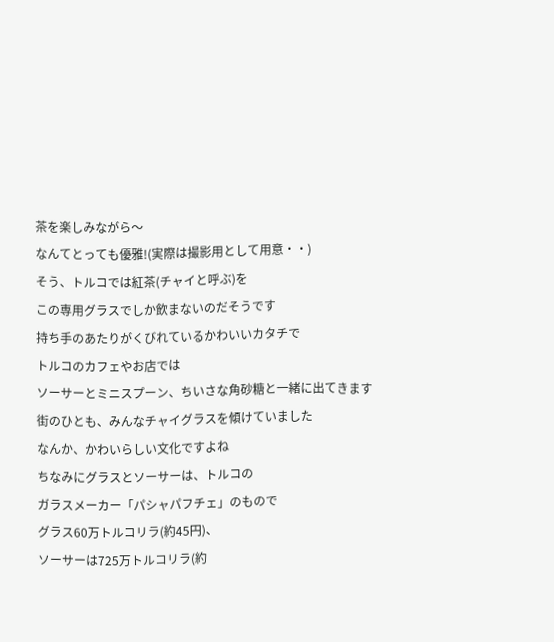茶を楽しみながら〜
なんてとっても優雅!(実際は撮影用として用意・・)
そう、トルコでは紅茶(チャイと呼ぶ)を
この専用グラスでしか飲まないのだそうです
持ち手のあたりがくびれているかわいいカタチで
トルコのカフェやお店では
ソーサーとミニスプーン、ちいさな角砂糖と一緒に出てきます
街のひとも、みんなチャイグラスを傾けていました
なんか、かわいらしい文化ですよね
ちなみにグラスとソーサーは、トルコの
ガラスメーカー「パシャパフチェ」のもので
グラス60万トルコリラ(約45円)、
ソーサーは725万トルコリラ(約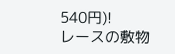540円)!
レースの敷物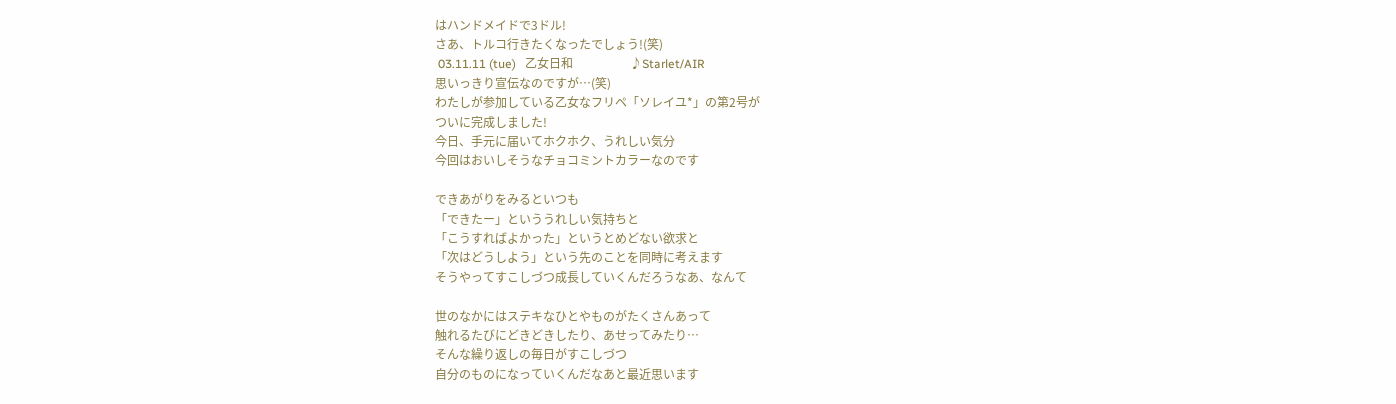はハンドメイドで3ドル!
さあ、トルコ行きたくなったでしょう!(笑)
 03.11.11 (tue)   乙女日和                   ♪Starlet/AIR
思いっきり宣伝なのですが…(笑)
わたしが参加している乙女なフリペ「ソレイユ*」の第2号が
ついに完成しました!
今日、手元に届いてホクホク、うれしい気分
今回はおいしそうなチョコミントカラーなのです

できあがりをみるといつも
「できたー」といううれしい気持ちと
「こうすればよかった」というとめどない欲求と
「次はどうしよう」という先のことを同時に考えます
そうやってすこしづつ成長していくんだろうなあ、なんて

世のなかにはステキなひとやものがたくさんあって
触れるたびにどきどきしたり、あせってみたり…
そんな繰り返しの毎日がすこしづつ
自分のものになっていくんだなあと最近思います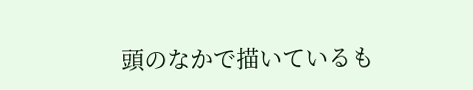頭のなかで描いているも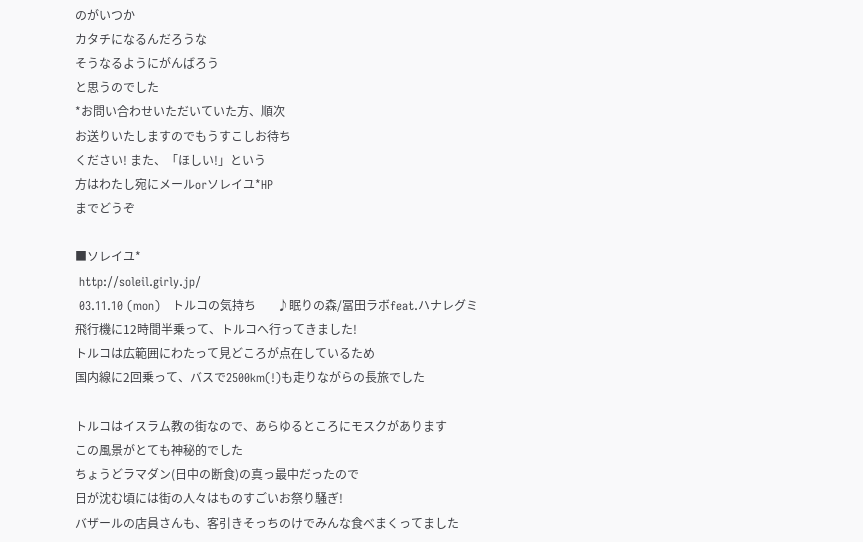のがいつか
カタチになるんだろうな
そうなるようにがんばろう
と思うのでした
*お問い合わせいただいていた方、順次
お送りいたしますのでもうすこしお待ち
ください! また、「ほしい!」という
方はわたし宛にメールorソレイユ*HP
までどうぞ

■ソレイユ*
 http://soleil.girly.jp/
 03.11.10 (mon)   トルコの気持ち       ♪眠りの森/冨田ラボfeat.ハナレグミ
飛行機に12時間半乗って、トルコへ行ってきました!
トルコは広範囲にわたって見どころが点在しているため
国内線に2回乗って、バスで2500km(!)も走りながらの長旅でした

トルコはイスラム教の街なので、あらゆるところにモスクがあります
この風景がとても神秘的でした
ちょうどラマダン(日中の断食)の真っ最中だったので
日が沈む頃には街の人々はものすごいお祭り騒ぎ!
バザールの店員さんも、客引きそっちのけでみんな食べまくってました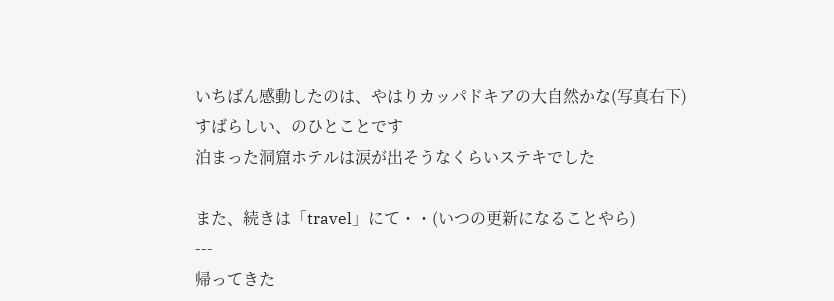いちばん感動したのは、やはりカッパドキアの大自然かな(写真右下)
すばらしい、のひとことです
泊まった洞窟ホテルは涙が出そうなくらいステキでした

また、続きは「travel」にて・・(いつの更新になることやら)
---
帰ってきた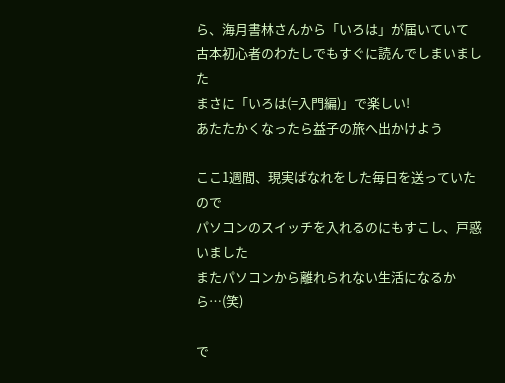ら、海月書林さんから「いろは」が届いていて
古本初心者のわたしでもすぐに読んでしまいました
まさに「いろは(=入門編)」で楽しい!
あたたかくなったら益子の旅へ出かけよう

ここ1週間、現実ばなれをした毎日を送っていたので
パソコンのスイッチを入れるのにもすこし、戸惑いました
またパソコンから離れられない生活になるから…(笑)

で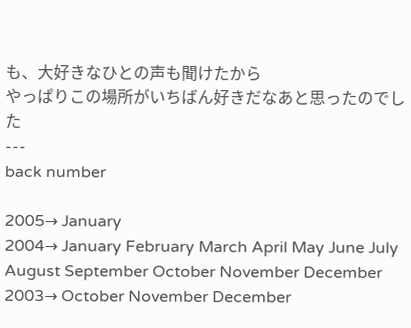も、大好きなひとの声も聞けたから
やっぱりこの場所がいちばん好きだなあと思ったのでした
---
back number

2005→ January
2004→ January February March April May June July August September October November December
2003→ October November December